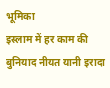भूमिका
इस्लाम में हर काम की बुनियाद नीयत यानी इरादा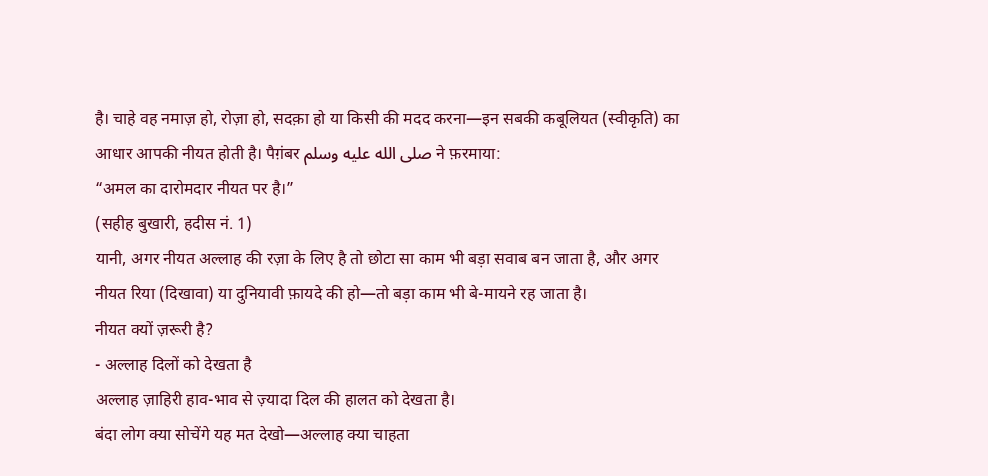है। चाहे वह नमाज़ हो, रोज़ा हो, सदक़ा हो या किसी की मदद करना—इन सबकी कबूलियत (स्वीकृति) का आधार आपकी नीयत होती है। पैग़ंबर صلى الله عليه وسلم ने फ़रमाया:
“अमल का दारोमदार नीयत पर है।”
(सहीह बुखारी, हदीस नं. 1)
यानी, अगर नीयत अल्लाह की रज़ा के लिए है तो छोटा सा काम भी बड़ा सवाब बन जाता है, और अगर नीयत रिया (दिखावा) या दुनियावी फ़ायदे की हो—तो बड़ा काम भी बे-मायने रह जाता है।
नीयत क्यों ज़रूरी है?
- अल्लाह दिलों को देखता है
अल्लाह ज़ाहिरी हाव-भाव से ज़्यादा दिल की हालत को देखता है।
बंदा लोग क्या सोचेंगे यह मत देखो—अल्लाह क्या चाहता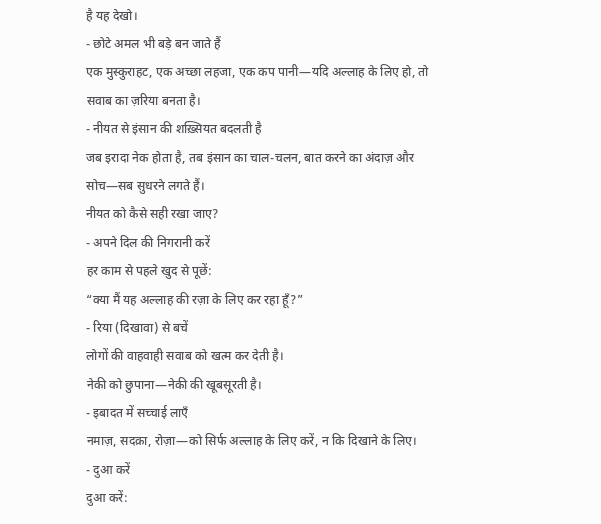है यह देखो।
- छोटे अमल भी बड़े बन जाते हैं
एक मुस्कुराहट, एक अच्छा लहजा, एक कप पानी—यदि अल्लाह के लिए हो, तो सवाब का ज़रिया बनता है।
- नीयत से इंसान की शख़्सियत बदलती है
जब इरादा नेक होता है, तब इंसान का चाल-चलन, बात करने का अंदाज़ और सोच—सब सुधरने लगते हैं।
नीयत को कैसे सही रखा जाए?
- अपने दिल की निगरानी करें
हर काम से पहले खुद से पूछें:
“क्या मैं यह अल्लाह की रज़ा के लिए कर रहा हूँ?”
- रिया (दिखावा) से बचें
लोगों की वाहवाही सवाब को खत्म कर देती है।
नेकी को छुपाना—नेकी की खूबसूरती है।
- इबादत में सच्चाई लाएँ
नमाज़, सदक़ा, रोज़ा—को सिर्फ अल्लाह के लिए करें, न कि दिखाने के लिए।
- दुआ करें
दुआ करें: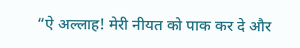“ऐ अल्लाह! मेरी नीयत को पाक कर दे और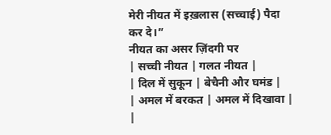मेरी नीयत में इख़लास (सच्चाई) पैदा कर दे।”
नीयत का असर ज़िंदगी पर
| सच्ची नीयत | गलत नीयत |
| दिल में सुकून | बेचैनी और घमंड |
| अमल में बरकत | अमल में दिखावा |
|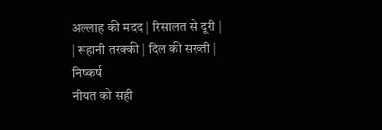अल्लाह की मदद | रिसालत से दूरी |
| रूहानी तरक्की | दिल की सख्ती |
निष्कर्ष
नीयत को सही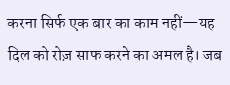करना सिर्फ एक बार का काम नहीं—यह दिल को रोज़ साफ करने का अमल है। जब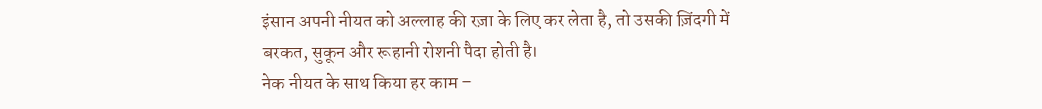इंसान अपनी नीयत को अल्लाह की रज़ा के लिए कर लेता है, तो उसकी ज़िंदगी में बरकत, सुकून और रूहानी रोशनी पैदा होती है।
नेक नीयत के साथ किया हर काम –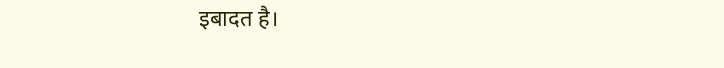इबादत है।